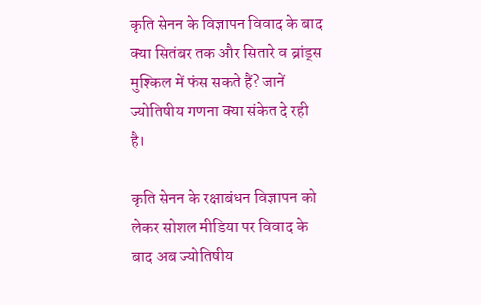कृति सेनन के विज्ञापन विवाद के बाद क्या सितंबर तक और सितारे व ब्रांड्स मुश्किल में फंस सकते हैं? जानें ज्योतिषीय गणना क्या संकेत दे रही है।

कृति सेनन के रक्षाबंधन विज्ञापन को लेकर सोशल मीडिया पर विवाद के बाद अब ज्योतिषीय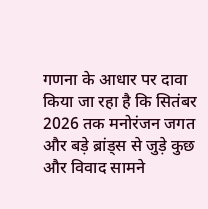गणना के आधार पर दावा किया जा रहा है कि सितंबर 2026 तक मनोरंजन जगत और बड़े ब्रांड्स से जुड़े कुछ और विवाद सामने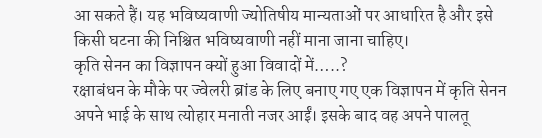आ सकते हैं। यह भविष्यवाणी ज्योतिषीय मान्यताओं पर आधारित है और इसे किसी घटना की निश्चित भविष्यवाणी नहीं माना जाना चाहिए।
कृति सेनन का विज्ञापन क्यों हुआ विवादों में…..?
रक्षाबंधन के मौके पर ज्वेलरी ब्रांड के लिए बनाए गए एक विज्ञापन में कृति सेनन अपने भाई के साथ त्योहार मनाती नजर आईं। इसके बाद वह अपने पालतू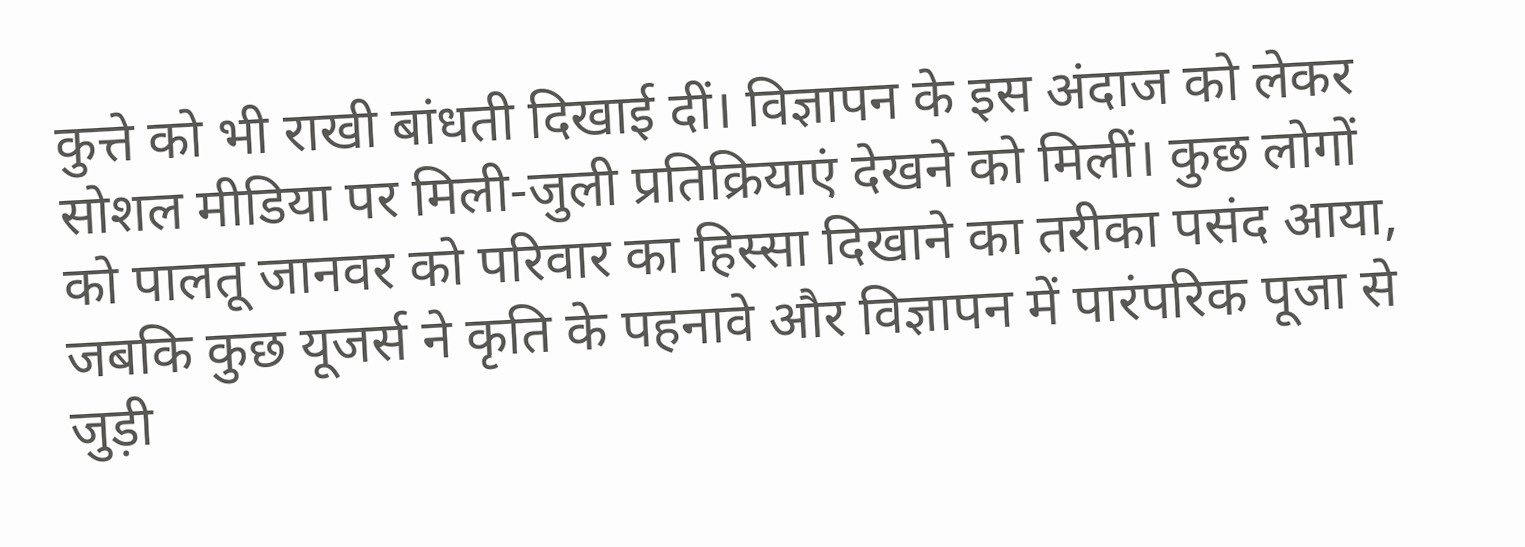कुत्ते को भी राखी बांधती दिखाई दीं। विज्ञापन के इस अंदाज को लेकर सोशल मीडिया पर मिली-जुली प्रतिक्रियाएं देखने को मिलीं। कुछ लोगों को पालतू जानवर को परिवार का हिस्सा दिखाने का तरीका पसंद आया, जबकि कुछ यूजर्स ने कृति के पहनावे और विज्ञापन में पारंपरिक पूजा से जुड़ी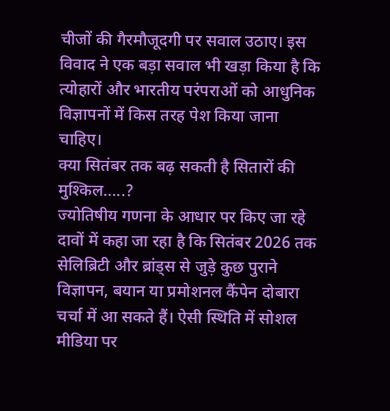चीजों की गैरमौजूदगी पर सवाल उठाए। इस विवाद ने एक बड़ा सवाल भी खड़ा किया है कि त्योहारों और भारतीय परंपराओं को आधुनिक विज्ञापनों में किस तरह पेश किया जाना चाहिए।
क्या सितंबर तक बढ़ सकती है सितारों की मुश्किल…..?
ज्योतिषीय गणना के आधार पर किए जा रहे दावों में कहा जा रहा है कि सितंबर 2026 तक सेलिब्रिटी और ब्रांड्स से जुड़े कुछ पुराने विज्ञापन, बयान या प्रमोशनल कैंपेन दोबारा चर्चा में आ सकते हैं। ऐसी स्थिति में सोशल मीडिया पर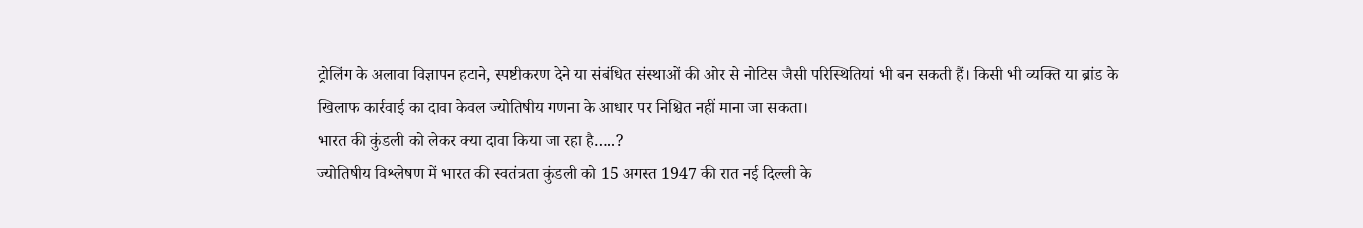ट्रोलिंग के अलावा विज्ञापन हटाने, स्पष्टीकरण देने या संबंधित संस्थाओं की ओर से नोटिस जैसी परिस्थितियां भी बन सकती हैं। किसी भी व्यक्ति या ब्रांड के खिलाफ कार्रवाई का दावा केवल ज्योतिषीय गणना के आधार पर निश्चित नहीं माना जा सकता।
भारत की कुंडली को लेकर क्या दावा किया जा रहा है…..?
ज्योतिषीय विश्लेषण में भारत की स्वतंत्रता कुंडली को 15 अगस्त 1947 की रात नई दिल्ली के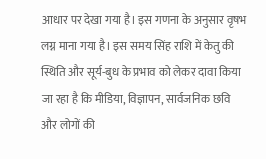आधार पर देखा गया है। इस गणना के अनुसार वृषभ लग्न माना गया है। इस समय सिंह राशि में केतु की स्थिति और सूर्य-बुध के प्रभाव को लेकर दावा किया जा रहा है कि मीडिया, विज्ञापन, सार्वजनिक छवि और लोगों की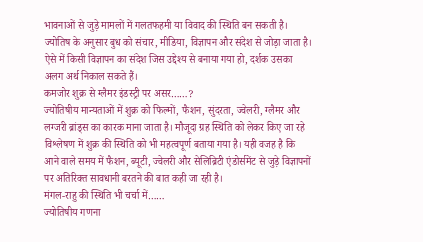भावनाओं से जुड़े मामलों में गलतफहमी या विवाद की स्थिति बन सकती है। ज्योतिष के अनुसार बुध को संचार, मीडिया, विज्ञापन और संदेश से जोड़ा जाता है। ऐसे में किसी विज्ञापन का संदेश जिस उद्देश्य से बनाया गया हो, दर्शक उसका अलग अर्थ निकाल सकते हैं।
कमजोर शुक्र से ग्लैमर इंडस्ट्री पर असर……?
ज्योतिषीय मान्यताओं में शुक्र को फिल्मों, फैशन, सुंदरता, ज्वेलरी, ग्लैमर और लग्जरी ब्रांड्स का कारक माना जाता है। मौजूदा ग्रह स्थिति को लेकर किए जा रहे विश्लेषण में शुक्र की स्थिति को भी महत्वपूर्ण बताया गया है। यही वजह है कि आने वाले समय में फैशन, ब्यूटी, ज्वेलरी और सेलिब्रिटी एंडोर्समेंट से जुड़े विज्ञापनों पर अतिरिक्त सावधानी बरतने की बात कही जा रही है।
मंगल-राहु की स्थिति भी चर्चा में……
ज्योतिषीय गणना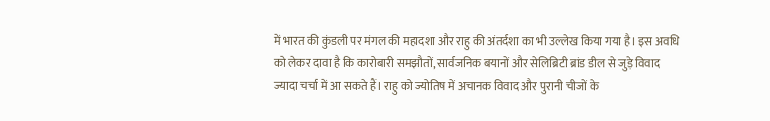में भारत की कुंडली पर मंगल की महादशा और राहु की अंतर्दशा का भी उल्लेख किया गया है। इस अवधि को लेकर दावा है कि कारोबारी समझौतों, सार्वजनिक बयानों और सेलिब्रिटी ब्रांड डील से जुड़े विवाद ज्यादा चर्चा में आ सकते हैं। राहु को ज्योतिष में अचानक विवाद और पुरानी चीजों के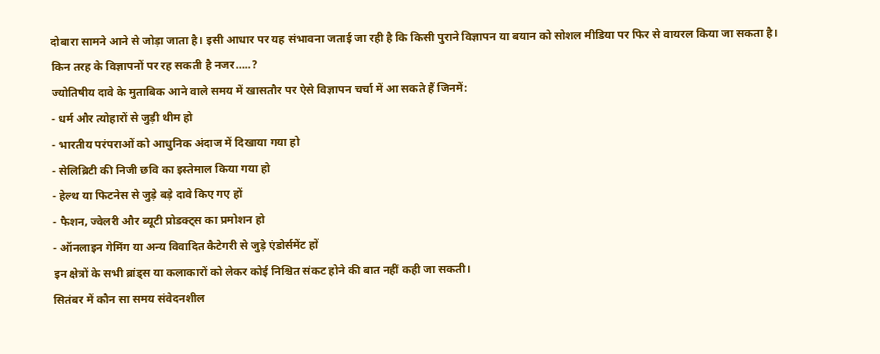दोबारा सामने आने से जोड़ा जाता है। इसी आधार पर यह संभावना जताई जा रही है कि किसी पुराने विज्ञापन या बयान को सोशल मीडिया पर फिर से वायरल किया जा सकता है।
किन तरह के विज्ञापनों पर रह सकती है नजर…..?
ज्योतिषीय दावे के मुताबिक आने वाले समय में खासतौर पर ऐसे विज्ञापन चर्चा में आ सकते हैं जिनमें:
- धर्म और त्योहारों से जुड़ी थीम हो
- भारतीय परंपराओं को आधुनिक अंदाज में दिखाया गया हो
- सेलिब्रिटी की निजी छवि का इस्तेमाल किया गया हो
- हेल्थ या फिटनेस से जुड़े बड़े दावे किए गए हों
- फैशन, ज्वेलरी और ब्यूटी प्रोडक्ट्स का प्रमोशन हो
- ऑनलाइन गेमिंग या अन्य विवादित कैटेगरी से जुड़े एंडोर्समेंट हों
इन क्षेत्रों के सभी ब्रांड्स या कलाकारों को लेकर कोई निश्चित संकट होने की बात नहीं कही जा सकती।
सितंबर में कौन सा समय संवेदनशील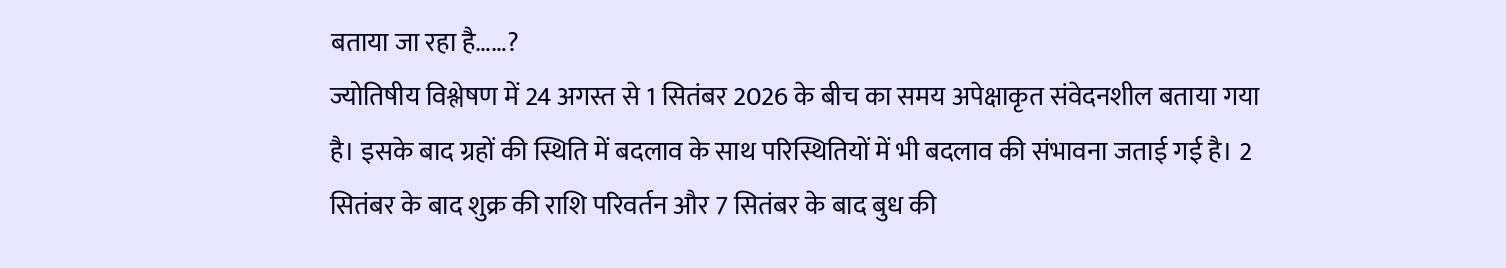बताया जा रहा है……?
ज्योतिषीय विश्लेषण में 24 अगस्त से 1 सितंबर 2026 के बीच का समय अपेक्षाकृत संवेदनशील बताया गया है। इसके बाद ग्रहों की स्थिति में बदलाव के साथ परिस्थितियों में भी बदलाव की संभावना जताई गई है। 2 सितंबर के बाद शुक्र की राशि परिवर्तन और 7 सितंबर के बाद बुध की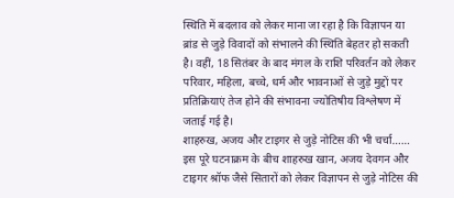स्थिति में बदलाव को लेकर माना जा रहा है कि विज्ञापन या ब्रांड से जुड़े विवादों को संभालने की स्थिति बेहतर हो सकती है। वहीं, 18 सितंबर के बाद मंगल के राशि परिवर्तन को लेकर परिवार, महिला, बच्चे, धर्म और भावनाओं से जुड़े मुद्दों पर प्रतिक्रियाएं तेज होने की संभावना ज्योतिषीय विश्लेषण में जताई गई है।
शाहरुख, अजय और टाइगर से जुड़े नोटिस की भी चर्चा……
इस पूरे घटनाक्रम के बीच शाहरुख खान, अजय देवगन और टाइगर श्रॉफ जैसे सितारों को लेकर विज्ञापन से जुड़े नोटिस की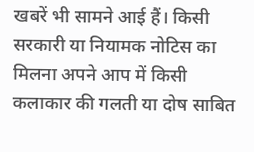खबरें भी सामने आई हैं। किसी सरकारी या नियामक नोटिस का मिलना अपने आप में किसी कलाकार की गलती या दोष साबित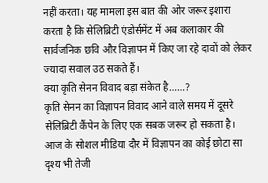नहीं करता। यह मामला इस बात की ओर जरूर इशारा करता है कि सेलिब्रिटी एंडोर्समेंट में अब कलाकार की सार्वजनिक छवि और विज्ञापन में किए जा रहे दावों को लेकर ज्यादा सवाल उठ सकते हैं।
क्या कृति सेनन विवाद बड़ा संकेत है……?
कृति सेनन का विज्ञापन विवाद आने वाले समय में दूसरे सेलिब्रिटी कैंपेन के लिए एक सबक जरूर हो सकता है। आज के सोशल मीडिया दौर में विज्ञापन का कोई छोटा सा दृश्य भी तेजी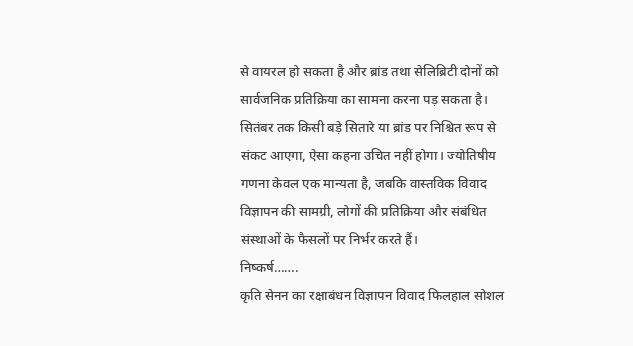से वायरल हो सकता है और ब्रांड तथा सेलिब्रिटी दोनों को सार्वजनिक प्रतिक्रिया का सामना करना पड़ सकता है। सितंबर तक किसी बड़े सितारे या ब्रांड पर निश्चित रूप से संकट आएगा, ऐसा कहना उचित नहीं होगा। ज्योतिषीय गणना केवल एक मान्यता है, जबकि वास्तविक विवाद विज्ञापन की सामग्री, लोगों की प्रतिक्रिया और संबंधित संस्थाओं के फैसलों पर निर्भर करते हैं।
निष्कर्ष…….
कृति सेनन का रक्षाबंधन विज्ञापन विवाद फिलहाल सोशल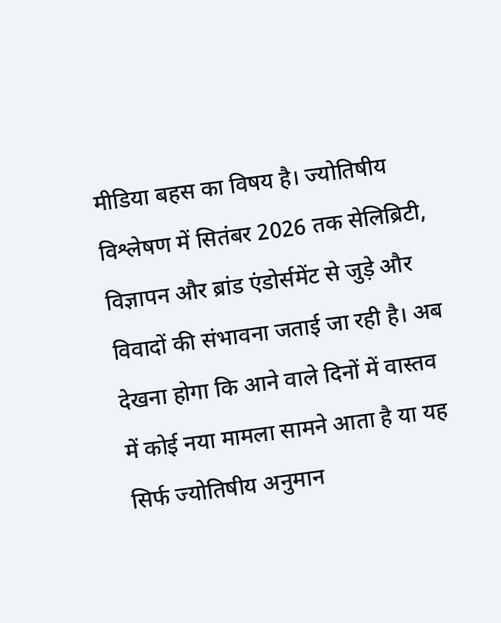मीडिया बहस का विषय है। ज्योतिषीय विश्लेषण में सितंबर 2026 तक सेलिब्रिटी, विज्ञापन और ब्रांड एंडोर्समेंट से जुड़े और विवादों की संभावना जताई जा रही है। अब देखना होगा कि आने वाले दिनों में वास्तव में कोई नया मामला सामने आता है या यह सिर्फ ज्योतिषीय अनुमान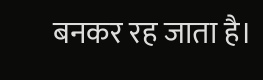बनकर रह जाता है।